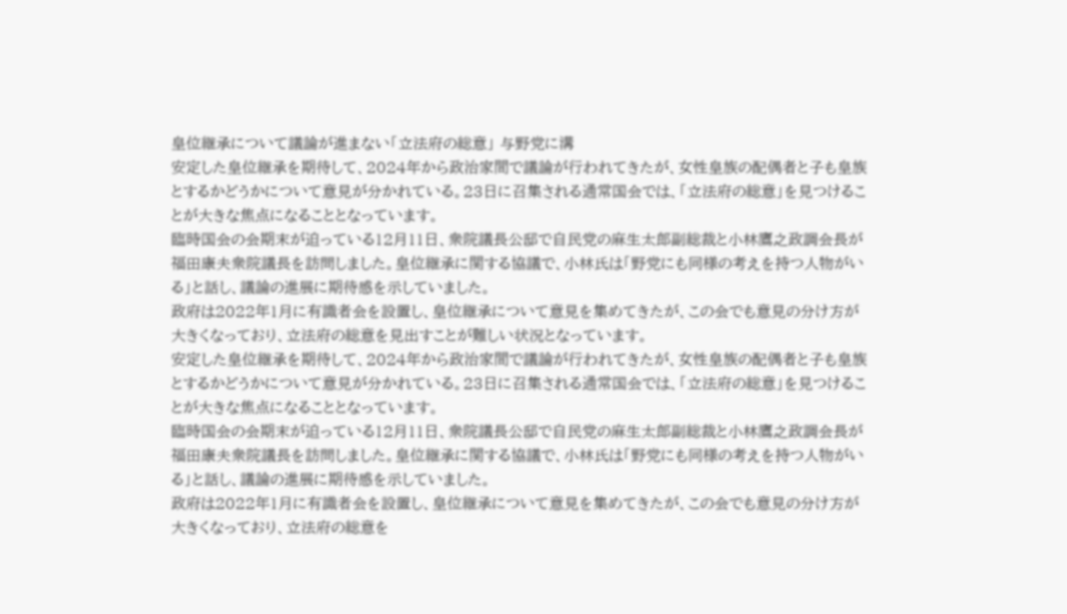皇位継承について議論が進まない「立法府の総意」 与野党に溝
安定した皇位継承を期待して、2024年から政治家間で議論が行われてきたが、女性皇族の配偶者と子も皇族とするかどうかについて意見が分かれている。23日に召集される通常国会では、「立法府の総意」を見つけることが大きな焦点になることとなっています。
臨時国会の会期末が迫っている12月11日、衆院議長公邸で自民党の麻生太郎副総裁と小林鷹之政調会長が福田康夫衆院議長を訪問しました。皇位継承に関する協議で、小林氏は「野党にも同様の考えを持つ人物がいる」と話し、議論の進展に期待感を示していました。
政府は2022年1月に有識者会を設置し、皇位継承について意見を集めてきたが、この会でも意見の分け方が大きくなっており、立法府の総意を見出すことが難しい状況となっています。
安定した皇位継承を期待して、2024年から政治家間で議論が行われてきたが、女性皇族の配偶者と子も皇族とするかどうかについて意見が分かれている。23日に召集される通常国会では、「立法府の総意」を見つけることが大きな焦点になることとなっています。
臨時国会の会期末が迫っている12月11日、衆院議長公邸で自民党の麻生太郎副総裁と小林鷹之政調会長が福田康夫衆院議長を訪問しました。皇位継承に関する協議で、小林氏は「野党にも同様の考えを持つ人物がいる」と話し、議論の進展に期待感を示していました。
政府は2022年1月に有識者会を設置し、皇位継承について意見を集めてきたが、この会でも意見の分け方が大きくなっており、立法府の総意を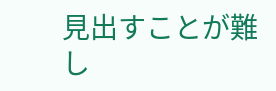見出すことが難し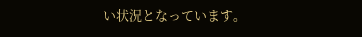い状況となっています。